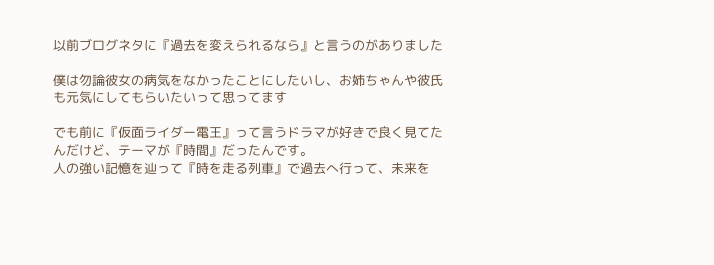以前ブログネタに『過去を変えられるなら』と言うのがありました

僕は勿論彼女の病気をなかったことにしたいし、お姉ちゃんや彼氏も元気にしてもらいたいって思ってます

でも前に『仮面ライダー電王』って言うドラマが好きで良く見てたんだけど、テーマが『時間』だったんです。
人の強い記憶を辿って『時を走る列車』で過去へ行って、未来を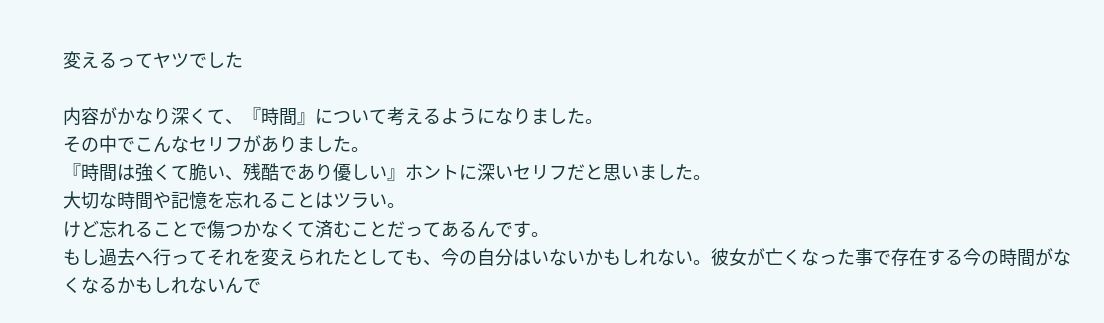変えるってヤツでした

内容がかなり深くて、『時間』について考えるようになりました。
その中でこんなセリフがありました。
『時間は強くて脆い、残酷であり優しい』ホントに深いセリフだと思いました。
大切な時間や記憶を忘れることはツラい。
けど忘れることで傷つかなくて済むことだってあるんです。
もし過去へ行ってそれを変えられたとしても、今の自分はいないかもしれない。彼女が亡くなった事で存在する今の時間がなくなるかもしれないんで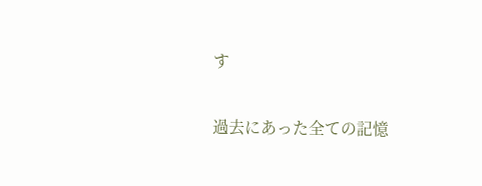す

過去にあった全ての記憶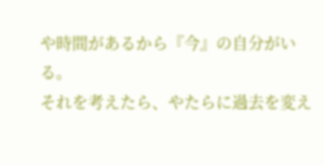や時間があるから『今』の自分がいる。
それを考えたら、やたらに過去を変え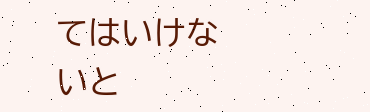てはいけないと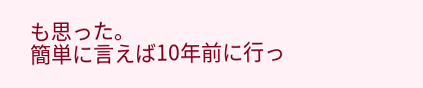も思った。
簡単に言えば10年前に行っ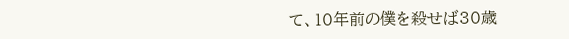て、10年前の僕を殺せば30歳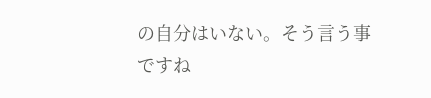の自分はいない。そう言う事ですね